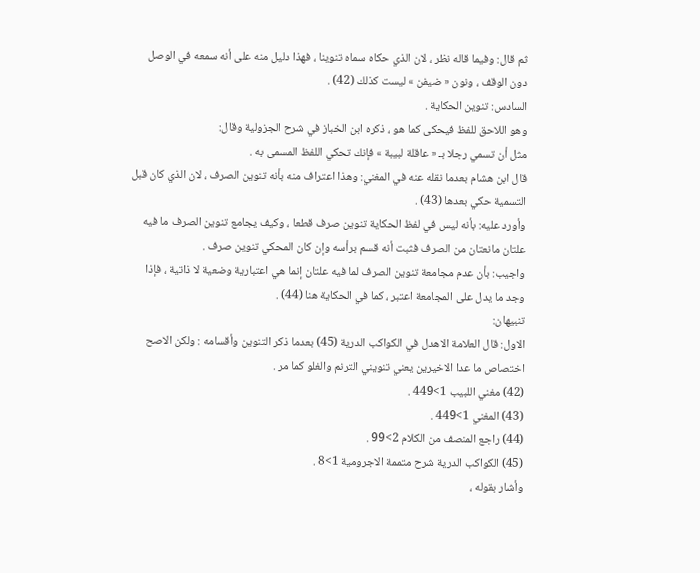ثم قال: وفيما قاله نظر ، لان الذي حكاه سماه تنوينا ، فهذا دليل منه على أنه سمعه في الوصل دون الوقف ، ونون « ضيفن » ليست كذلك (42) .
السادس: تنوين الحكاية .
وهو اللاحق للفظ فيحكى كما هو ، ذكره ابن الخباز في شرح الجزولية وقال:
مثل أن تسمي رجلا بـ « عاقلة لبيبة » فإنك تحكي اللفظ المسمى به .
قال ابن هشام بعدما نقله عنه في المغني: وهذا اعتراف منه بأنه تنوين الصرف ، لان الذي كان قبل التسمية حكي بعدها (43) .
وأورد عليه: بأنه ليس في لفظ الحكاية تنوين صرف قطعا ، وكيف يجامع تنوين الصرف ما فيه علتان مانعتان من الصرف فثبت أنه قسم برأسه وإن كان المحكي تنوين صرف .
واجيب: بأن عدم مجامعة تنوين الصرف لما فيه علتان إنما هي اعتبارية وضعية لا ذاتية ، فإذا وجد ما يدل على المجامعة اعتبر ، كما في الحكاية هنا (44) .
تنبيهان:
الاول: قال العلامة الاهدل في الكواكب الدرية (45) بعدما ذكر التنوين وأقسامه : ولكن الاصح اختصاص ما عدا الاخيرين يعني تنويني الترنم والغلو كما مر .
(42) مغني اللبيب 1>449 .
(43) المغني 1>449 .
(44) راجع المنصف من الكلام 2>99 .
(45) الكواكب الدرية شرح متممة الاجرومية 1>8 .
وأشار بقوله ،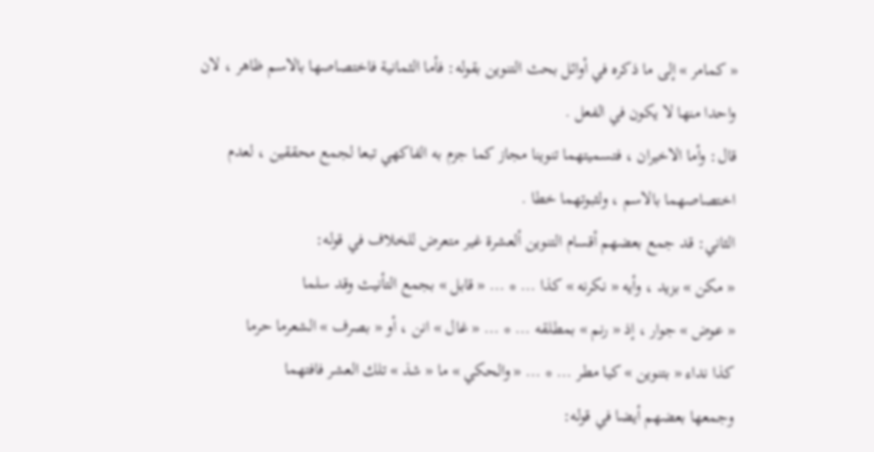« كمامر » إلى ما ذكره في أوائل بحث التنوين بقوله: فأما الثمانية فاختصاصها بالاسم ظاهر ، لان واحدا منها لا يكون في الفعل .
قال: وأما الاخيران ، فتسميتهما تنوينا مجاز كما جزم به الفاكهي تبعا لجمع محققين ، لعدم اختصاصهما بالاسم ، ولثبوتهما خطا .
الثاني: قد جمع بعضهم أقسام التنوين ألعشرة غير متعرض للخلاف في قوله:
« مكن » بزيد ، وأيه « نكرنه » كذا ... * ... « قابل » بجمع التأنيث وقد سلما
« عوض » جوار ، إذ « رنم » بمطلقه ... * ... « غال » انن ، أو « بصرف » الشعرما حرما
كذا نداء « بتنوين » كيا مطر ... * ... « والحكي » ما « شذ » تلك العشر فافتهما
وجمعها بعضهم أيضا في قوله: